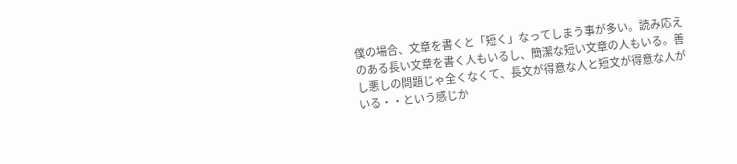僕の場合、文章を書くと「短く」なってしまう事が多い。読み応えのある長い文章を書く人もいるし、簡潔な短い文章の人もいる。善し悪しの問題じゃ全くなくて、長文が得意な人と短文が得意な人がいる・・という感じか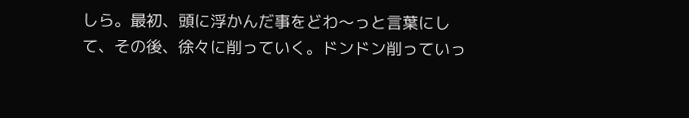しら。最初、頭に浮かんだ事をどわ〜っと言葉にして、その後、徐々に削っていく。ドンドン削っていっ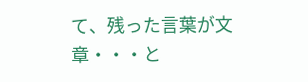て、残った言葉が文章・・・と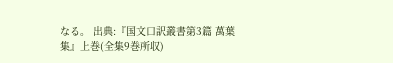なる。 出典:『国文口訳叢書第3篇 萬葉集』上巻(全集9巻所収)